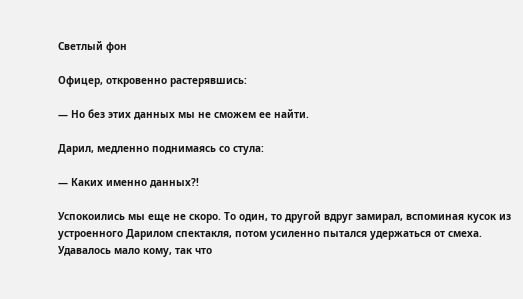Светлый фон

Офицер, откровенно растерявшись:

— Но без этих данных мы не сможем ее найти.

Дарил, медленно поднимаясь со стула:

— Каких именно данных?!

Успокоились мы еще не скоро. То один, то другой вдруг замирал, вспоминая кусок из устроенного Дарилом спектакля, потом усиленно пытался удержаться от смеха. Удавалось мало кому, так что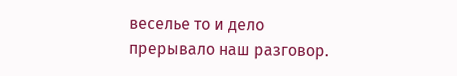веселье то и дело прерывало наш разговор.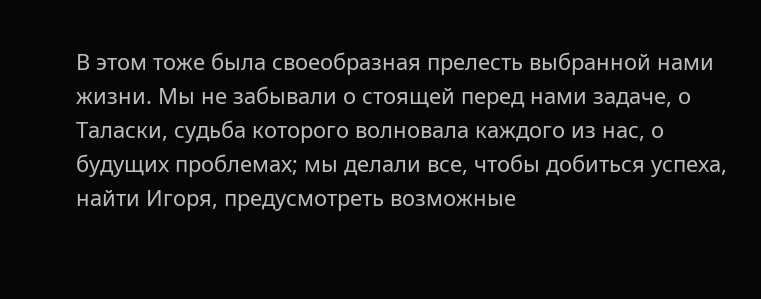В этом тоже была своеобразная прелесть выбранной нами жизни. Мы не забывали о стоящей перед нами задаче, о Таласки, судьба которого волновала каждого из нас, о будущих проблемах; мы делали все, чтобы добиться успеха, найти Игоря, предусмотреть возможные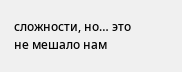сложности, но… это не мешало нам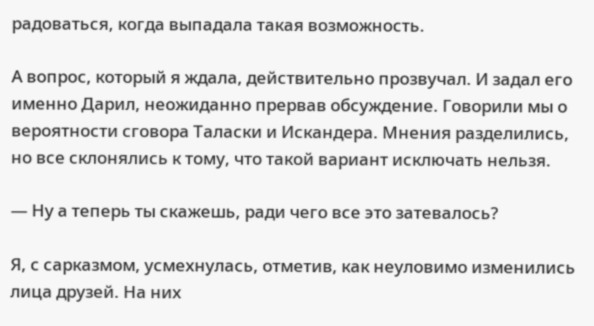радоваться, когда выпадала такая возможность.

А вопрос, который я ждала, действительно прозвучал. И задал его именно Дарил, неожиданно прервав обсуждение. Говорили мы о вероятности сговора Таласки и Искандера. Мнения разделились, но все склонялись к тому, что такой вариант исключать нельзя.

— Ну а теперь ты скажешь, ради чего все это затевалось?

Я, с сарказмом, усмехнулась, отметив, как неуловимо изменились лица друзей. На них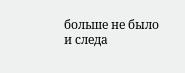больше не было и следа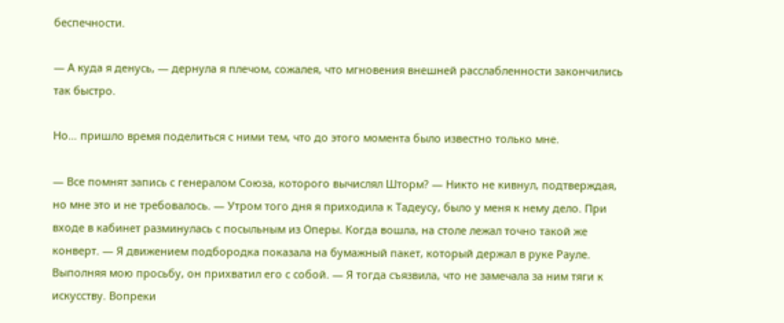беспечности.

— А куда я денусь, — дернула я плечом, сожалея, что мгновения внешней расслабленности закончились так быстро.

Но… пришло время поделиться с ними тем, что до этого момента было известно только мне.

— Все помнят запись с генералом Союза, которого вычислял Шторм? — Никто не кивнул, подтверждая, но мне это и не требовалось. — Утром того дня я приходила к Тадеусу, было у меня к нему дело. При входе в кабинет разминулась с посыльным из Оперы. Когда вошла, на столе лежал точно такой же конверт. — Я движением подбородка показала на бумажный пакет, который держал в руке Рауле. Выполняя мою просьбу, он прихватил его с собой. — Я тогда съязвила, что не замечала за ним тяги к искусству. Вопреки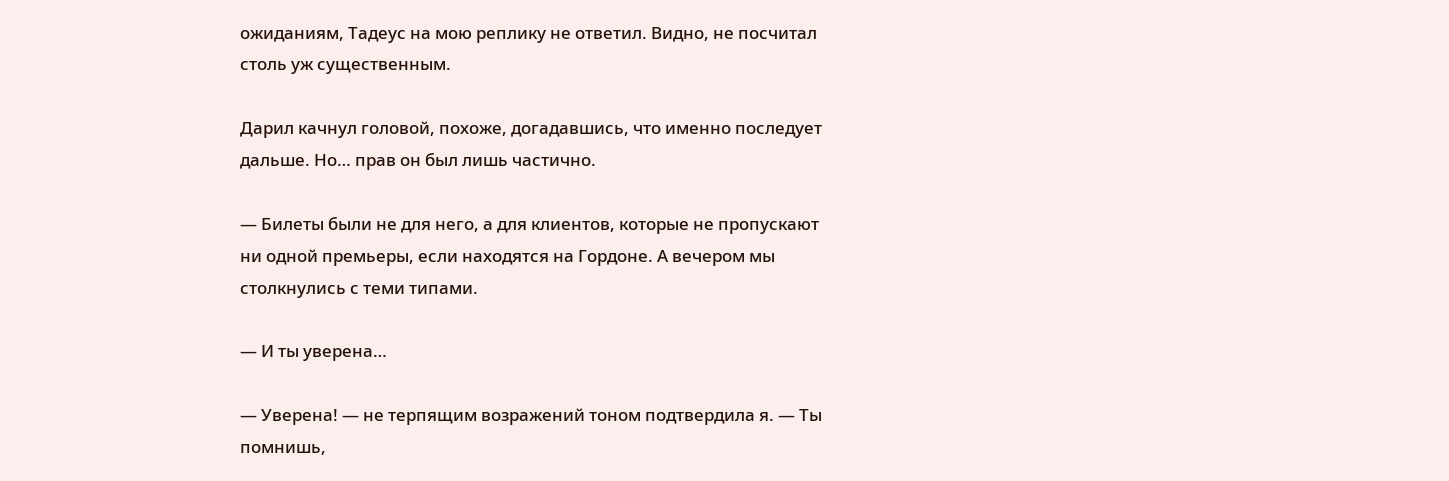ожиданиям, Тадеус на мою реплику не ответил. Видно, не посчитал столь уж существенным.

Дарил качнул головой, похоже, догадавшись, что именно последует дальше. Но… прав он был лишь частично.

— Билеты были не для него, а для клиентов, которые не пропускают ни одной премьеры, если находятся на Гордоне. А вечером мы столкнулись с теми типами.

— И ты уверена…

— Уверена! — не терпящим возражений тоном подтвердила я. — Ты помнишь,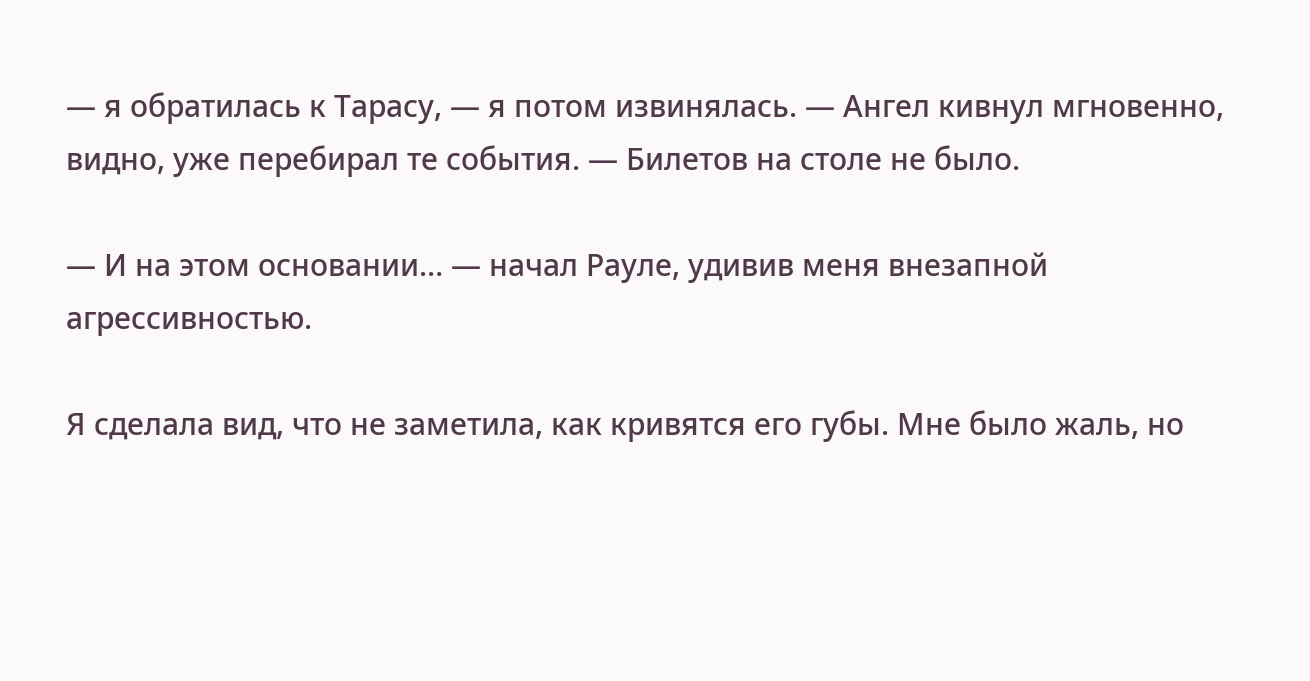— я обратилась к Тарасу, — я потом извинялась. — Ангел кивнул мгновенно, видно, уже перебирал те события. — Билетов на столе не было.

— И на этом основании… — начал Рауле, удивив меня внезапной агрессивностью.

Я сделала вид, что не заметила, как кривятся его губы. Мне было жаль, но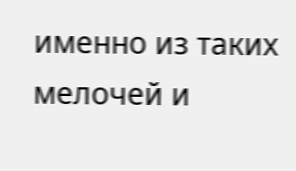именно из таких мелочей и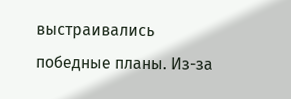выстраивались победные планы. Из-за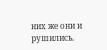них же они и рушились.